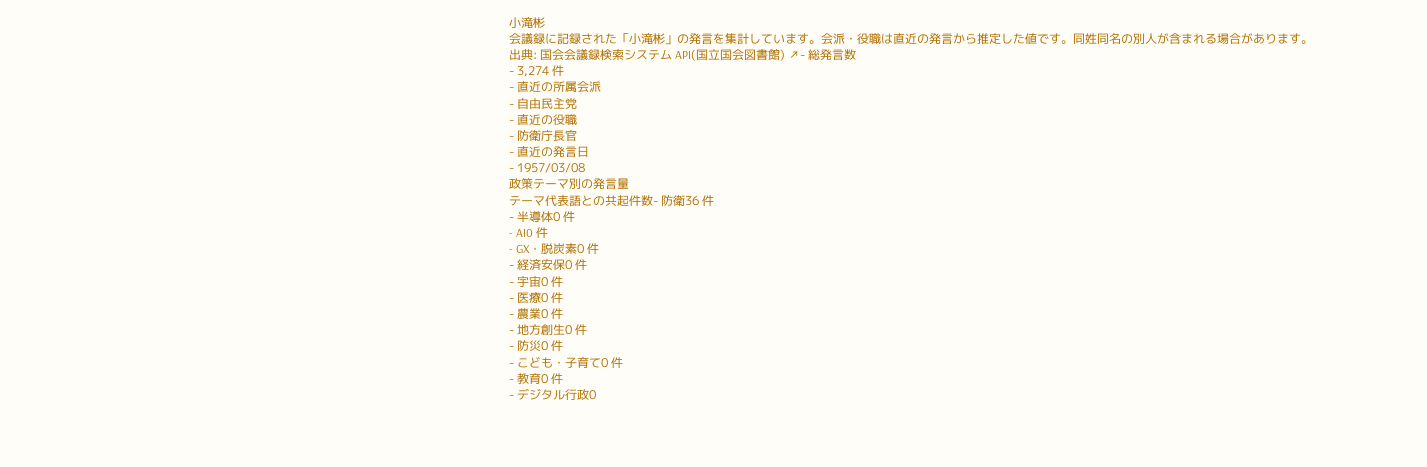小滝彬
会議録に記録された「小滝彬」の発言を集計しています。会派・役職は直近の発言から推定した値です。同姓同名の別人が含まれる場合があります。
出典: 国会会議録検索システム API(国立国会図書館) ↗- 総発言数
- 3,274 件
- 直近の所属会派
- 自由民主党
- 直近の役職
- 防衛庁長官
- 直近の発言日
- 1957/03/08
政策テーマ別の発言量
テーマ代表語との共起件数- 防衛36 件
- 半導体0 件
- AI0 件
- GX・脱炭素0 件
- 経済安保0 件
- 宇宙0 件
- 医療0 件
- 農業0 件
- 地方創生0 件
- 防災0 件
- こども・子育て0 件
- 教育0 件
- デジタル行政0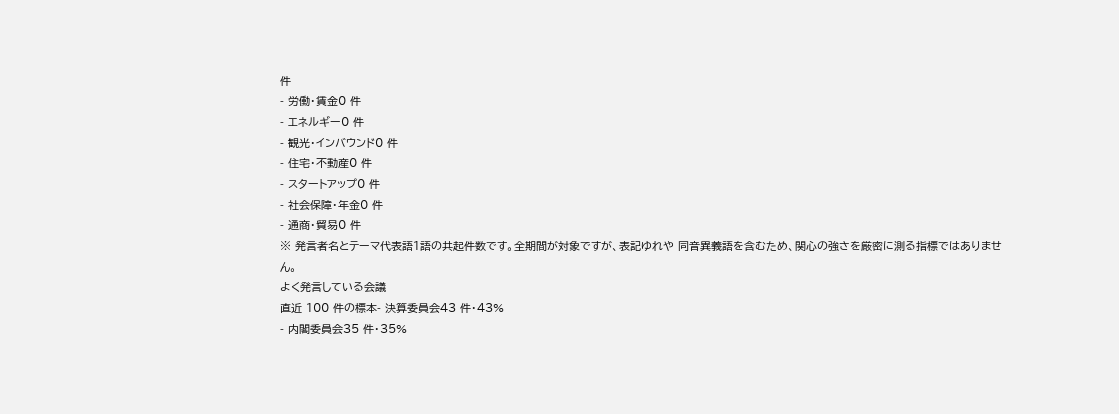件
- 労働・賃金0 件
- エネルギー0 件
- 観光・インバウンド0 件
- 住宅・不動産0 件
- スタートアップ0 件
- 社会保障・年金0 件
- 通商・貿易0 件
※ 発言者名とテーマ代表語1語の共起件数です。全期間が対象ですが、表記ゆれや 同音異義語を含むため、関心の強さを厳密に測る指標ではありません。
よく発言している会議
直近 100 件の標本- 決算委員会43 件・43%
- 内閣委員会35 件・35%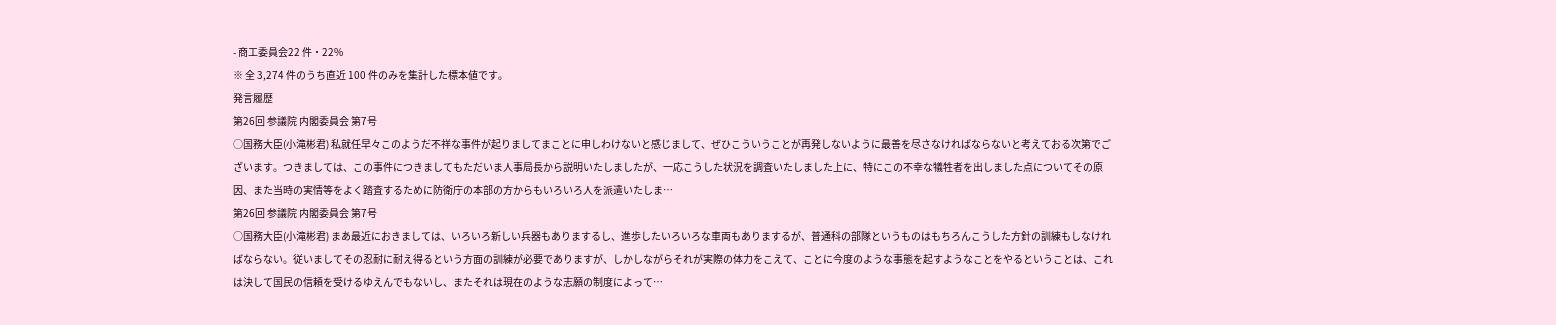- 商工委員会22 件・22%
※ 全 3,274 件のうち直近 100 件のみを集計した標本値です。
発言履歴
第26回 参議院 内閣委員会 第7号
○国務大臣(小滝彬君) 私就任早々このようだ不祥な事件が起りましてまことに申しわけないと感じまして、ぜひこういうことが再発しないように最善を尽さなければならないと考えておる次第でございます。つきましては、この事件につきましてもただいま人事局長から説明いたしましたが、一応こうした状況を調査いたしました上に、特にこの不幸な犠牲者を出しました点についてその原因、また当時の実情等をよく踏査するために防衛庁の本部の方からもいろいろ人を派遣いたしま…
第26回 参議院 内閣委員会 第7号
○国務大臣(小滝彬君) まあ最近におきましては、いろいろ新しい兵器もありまするし、進歩したいろいろな車両もありまするが、普通科の部隊というものはもちろんこうした方針の訓練もしなければならない。従いましてその忍耐に耐え得るという方面の訓練が必要でありますが、しかしながらそれが実際の体力をこえて、ことに今度のような事態を起すようなことをやるということは、これは決して国民の信頼を受けるゆえんでもないし、またそれは現在のような志願の制度によって…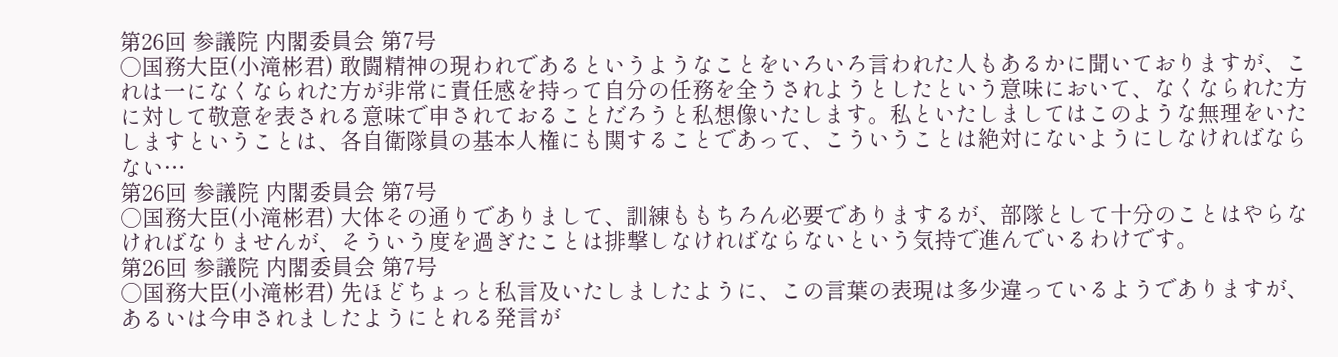第26回 参議院 内閣委員会 第7号
○国務大臣(小滝彬君) 敢闘精神の現われであるというようなことをいろいろ言われた人もあるかに聞いておりますが、これは一になくなられた方が非常に責任感を持って自分の任務を全うされようとしたという意味において、なくなられた方に対して敬意を表される意味で申されておることだろうと私想像いたします。私といたしましてはこのような無理をいたしますということは、各自衛隊員の基本人権にも関することであって、こういうことは絶対にないようにしなければならない…
第26回 参議院 内閣委員会 第7号
○国務大臣(小滝彬君) 大体その通りでありまして、訓練ももちろん必要でありまするが、部隊として十分のことはやらなければなりませんが、そういう度を過ぎたことは排撃しなければならないという気持で進んでいるわけです。
第26回 参議院 内閣委員会 第7号
○国務大臣(小滝彬君) 先ほどちょっと私言及いたしましたように、この言葉の表現は多少違っているようでありますが、あるいは今申されましたようにとれる発言が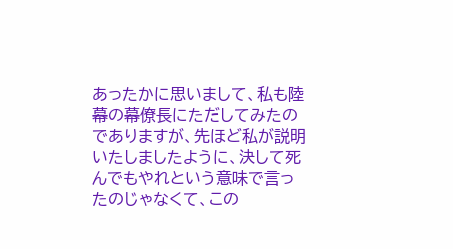あったかに思いまして、私も陸幕の幕僚長にただしてみたのでありますが、先ほど私が説明いたしましたように、決して死んでもやれという意味で言ったのじゃなくて、この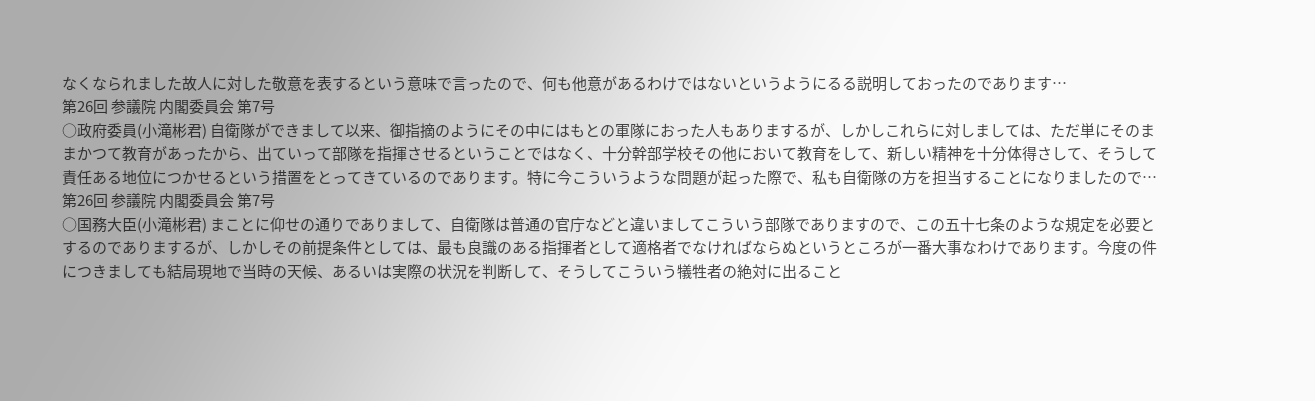なくなられました故人に対した敬意を表するという意味で言ったので、何も他意があるわけではないというようにるる説明しておったのであります…
第26回 参議院 内閣委員会 第7号
○政府委員(小滝彬君) 自衛隊ができまして以来、御指摘のようにその中にはもとの軍隊におった人もありまするが、しかしこれらに対しましては、ただ単にそのままかつて教育があったから、出ていって部隊を指揮させるということではなく、十分幹部学校その他において教育をして、新しい精神を十分体得さして、そうして責任ある地位につかせるという措置をとってきているのであります。特に今こういうような問題が起った際で、私も自衛隊の方を担当することになりましたので…
第26回 参議院 内閣委員会 第7号
○国務大臣(小滝彬君) まことに仰せの通りでありまして、自衛隊は普通の官庁などと違いましてこういう部隊でありますので、この五十七条のような規定を必要とするのでありまするが、しかしその前提条件としては、最も良識のある指揮者として適格者でなければならぬというところが一番大事なわけであります。今度の件につきましても結局現地で当時の天候、あるいは実際の状況を判断して、そうしてこういう犠牲者の絶対に出ること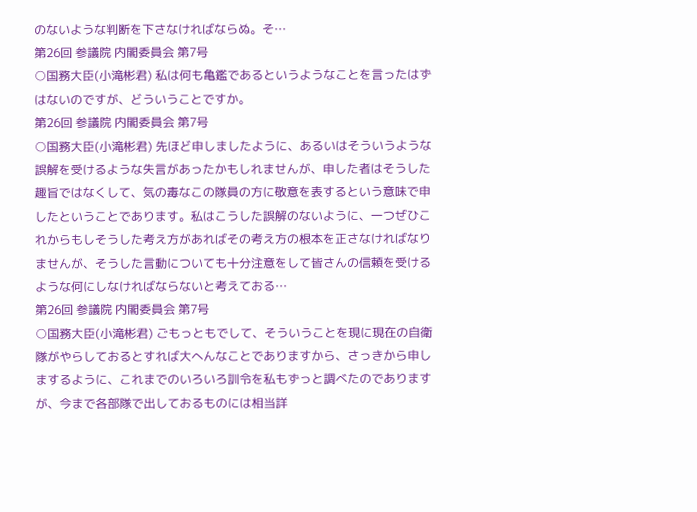のないような判断を下さなければならぬ。そ…
第26回 参議院 内閣委員会 第7号
○国務大臣(小滝彬君) 私は何も亀鑑であるというようなことを言ったはずはないのですが、どういうことですか。
第26回 参議院 内閣委員会 第7号
○国務大臣(小滝彬君) 先ほど申しましたように、あるいはそういうような誤解を受けるような失言があったかもしれませんが、申した者はそうした趣旨ではなくして、気の毒なこの隊員の方に敬意を表するという意味で申したということであります。私はこうした誤解のないように、一つぜひこれからもしそうした考え方があればその考え方の根本を正さなければなりませんが、そうした言動についても十分注意をして皆さんの信頼を受けるような何にしなければならないと考えておる…
第26回 参議院 内閣委員会 第7号
○国務大臣(小滝彬君) ごもっともでして、そういうことを現に現在の自衛隊がやらしておるとすれば大へんなことでありますから、さっきから申しまするように、これまでのいろいろ訓令を私もずっと調べたのでありますが、今まで各部隊で出しておるものには相当詳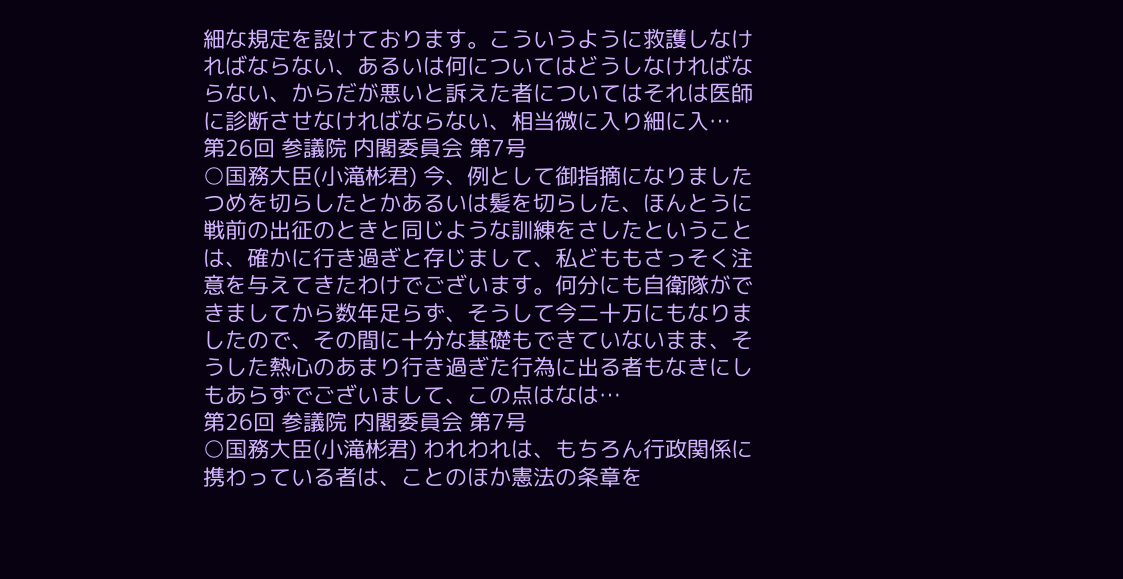細な規定を設けております。こういうように救護しなければならない、あるいは何についてはどうしなければならない、からだが悪いと訴えた者についてはそれは医師に診断させなければならない、相当微に入り細に入…
第26回 参議院 内閣委員会 第7号
○国務大臣(小滝彬君) 今、例として御指摘になりましたつめを切らしたとかあるいは髪を切らした、ほんとうに戦前の出征のときと同じような訓練をさしたということは、確かに行き過ぎと存じまして、私どももさっそく注意を与えてきたわけでございます。何分にも自衛隊ができましてから数年足らず、そうして今二十万にもなりましたので、その間に十分な基礎もできていないまま、そうした熱心のあまり行き過ぎた行為に出る者もなきにしもあらずでございまして、この点はなは…
第26回 参議院 内閣委員会 第7号
○国務大臣(小滝彬君) われわれは、もちろん行政関係に携わっている者は、ことのほか憲法の条章を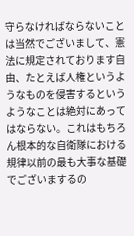守らなければならないことは当然でございまして、憲法に規定されております自由、たとえば人権というようなものを侵害するというようなことは絶対にあってはならない。これはもちろん根本的な自衛隊における規律以前の最も大事な基礎でございまするの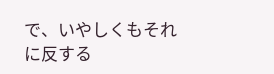で、いやしくもそれに反する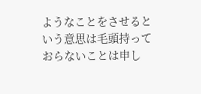ようなことをさせるという意思は毛頭持っておらないことは申し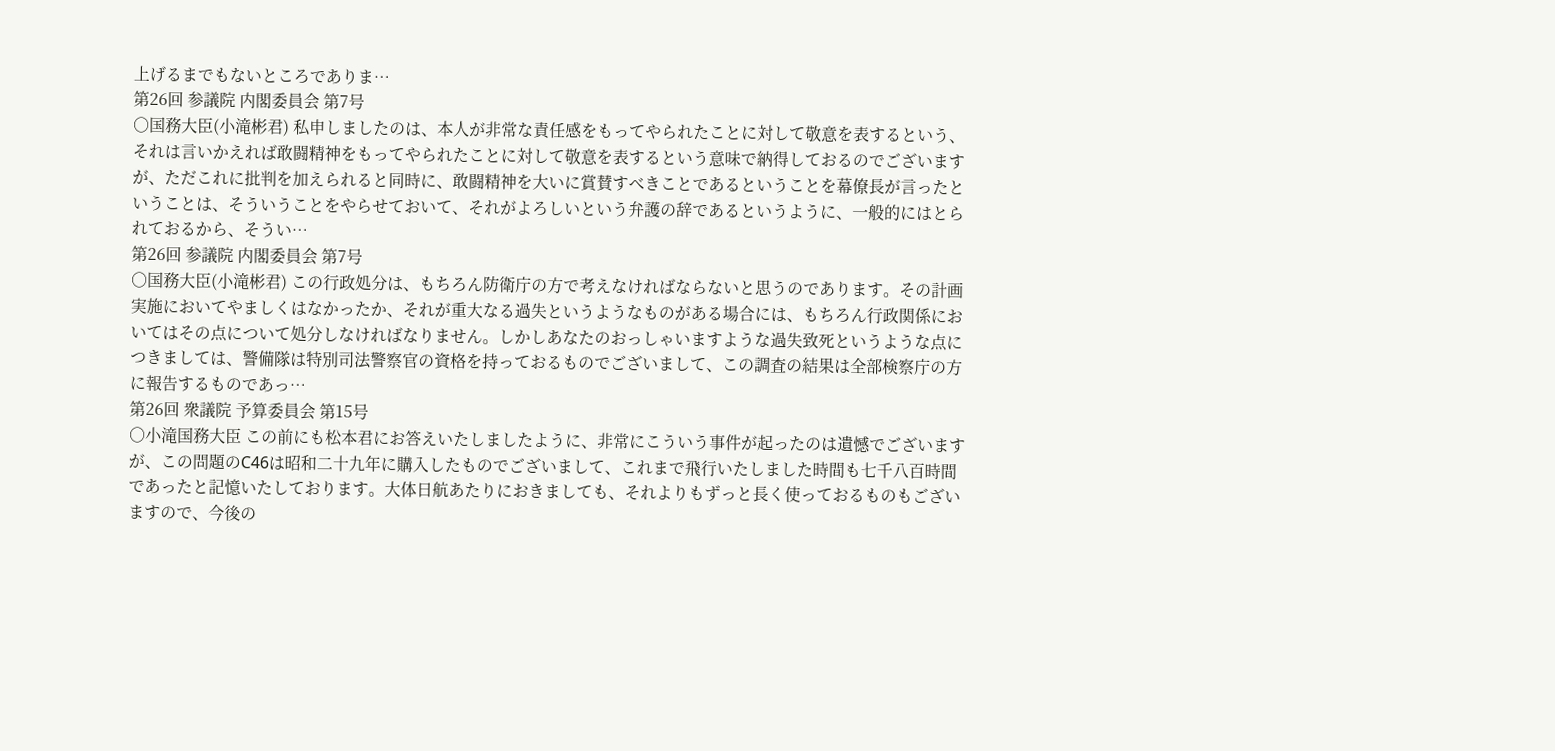上げるまでもないところでありま…
第26回 参議院 内閣委員会 第7号
○国務大臣(小滝彬君) 私申しましたのは、本人が非常な責任感をもってやられたことに対して敬意を表するという、それは言いかえれば敢闘精神をもってやられたことに対して敬意を表するという意味で納得しておるのでございますが、ただこれに批判を加えられると同時に、敢闘精神を大いに賞賛すべきことであるということを幕僚長が言ったということは、そういうことをやらせておいて、それがよろしいという弁護の辞であるというように、一般的にはとられておるから、そうい…
第26回 参議院 内閣委員会 第7号
○国務大臣(小滝彬君) この行政処分は、もちろん防衛庁の方で考えなければならないと思うのであります。その計画実施においてやましくはなかったか、それが重大なる過失というようなものがある場合には、もちろん行政関係においてはその点について処分しなければなりません。しかしあなたのおっしゃいますような過失致死というような点につきましては、警備隊は特別司法警察官の資格を持っておるものでございまして、この調査の結果は全部検察庁の方に報告するものであっ…
第26回 衆議院 予算委員会 第15号
○小滝国務大臣 この前にも松本君にお答えいたしましたように、非常にこういう事件が起ったのは遺憾でございますが、この問題のC46は昭和二十九年に購入したものでございまして、これまで飛行いたしました時間も七千八百時間であったと記憶いたしております。大体日航あたりにおきましても、それよりもずっと長く使っておるものもございますので、今後の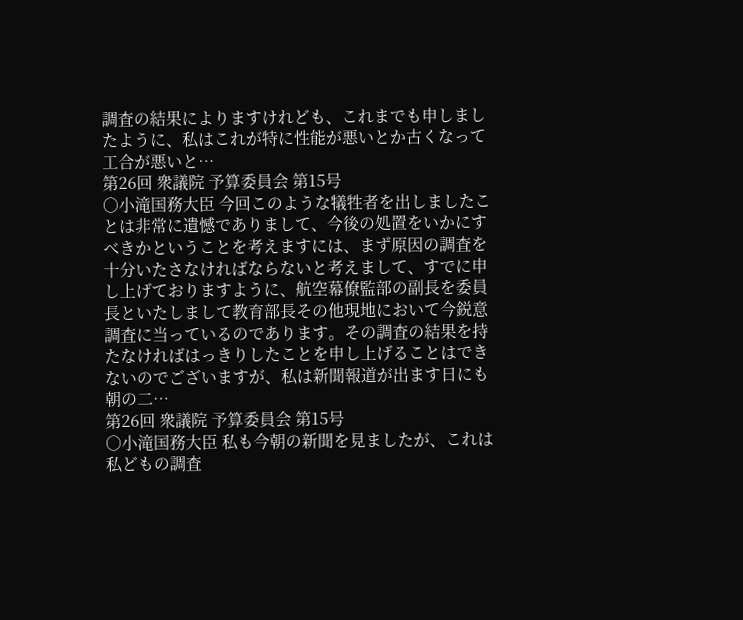調査の結果によりますけれども、これまでも申しましたように、私はこれが特に性能が悪いとか古くなって工合が悪いと…
第26回 衆議院 予算委員会 第15号
○小滝国務大臣 今回このような犠牲者を出しましたことは非常に遺憾でありまして、今後の処置をいかにすべきかということを考えますには、まず原因の調査を十分いたさなければならないと考えまして、すでに申し上げておりますように、航空幕僚監部の副長を委員長といたしまして教育部長その他現地において今鋭意調査に当っているのであります。その調査の結果を持たなければはっきりしたことを申し上げることはできないのでございますが、私は新聞報道が出ます日にも朝の二…
第26回 衆議院 予算委員会 第15号
○小滝国務大臣 私も今朝の新聞を見ましたが、これは私どもの調査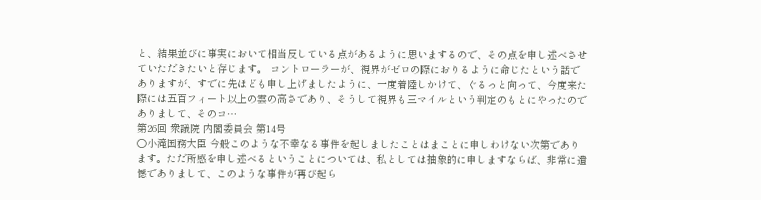と、結果並びに事実において相当反している点があるように思いまするので、その点を申し述べさせていただきたいと存じます。 コントローラーが、視界がゼロの際におりるように命じたという話でありますが、すでに先ほども申し上げましたように、一度着陸しかけて、ぐるっと向って、今度来た際には五百フィート以上の雲の高さであり、そうして視界も三マイルという判定のもとにやったのでありまして、そのコ…
第26回 衆議院 内閣委員会 第14号
○小滝国務大臣 今般このような不幸なる事件を起しましたことはまことに申しわけない次第であります。ただ所感を申し述べるということについては、私としては抽象的に申しますならば、非常に遺憾でありまして、このような事件が再び起ら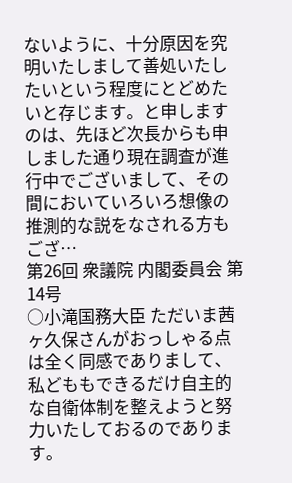ないように、十分原因を究明いたしまして善処いたしたいという程度にとどめたいと存じます。と申しますのは、先ほど次長からも申しました通り現在調査が進行中でございまして、その間においていろいろ想像の推測的な説をなされる方もござ…
第26回 衆議院 内閣委員会 第14号
○小滝国務大臣 ただいま茜ヶ久保さんがおっしゃる点は全く同感でありまして、私どももできるだけ自主的な自衛体制を整えようと努力いたしておるのであります。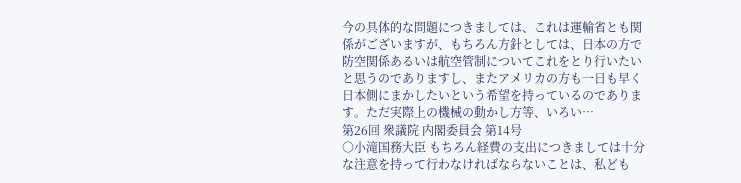今の具体的な問題につきましては、これは運輸省とも関係がございますが、もちろん方針としては、日本の方で防空関係あるいは航空管制についてこれをとり行いたいと思うのでありますし、またアメリカの方も一日も早く日本側にまかしたいという希望を持っているのであります。ただ実際上の機械の動かし方等、いろい…
第26回 衆議院 内閣委員会 第14号
○小滝国務大臣 もちろん経費の支出につきましては十分な注意を持って行わなければならないことは、私ども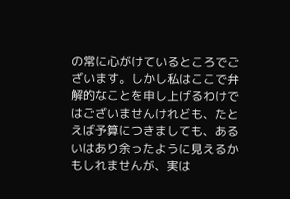の常に心がけているところでございます。しかし私はここで弁解的なことを申し上げるわけではございませんけれども、たとえば予算につきましても、あるいはあり余ったように見えるかもしれませんが、実は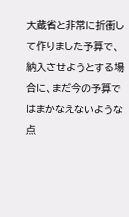大蔵省と非常に折衝して作りました予算で、納入させようとする場合に、まだ今の予算ではまかなえないような点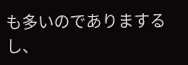も多いのでありまするし、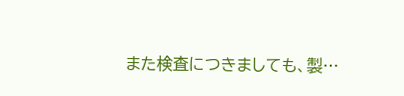また検査につきましても、製…